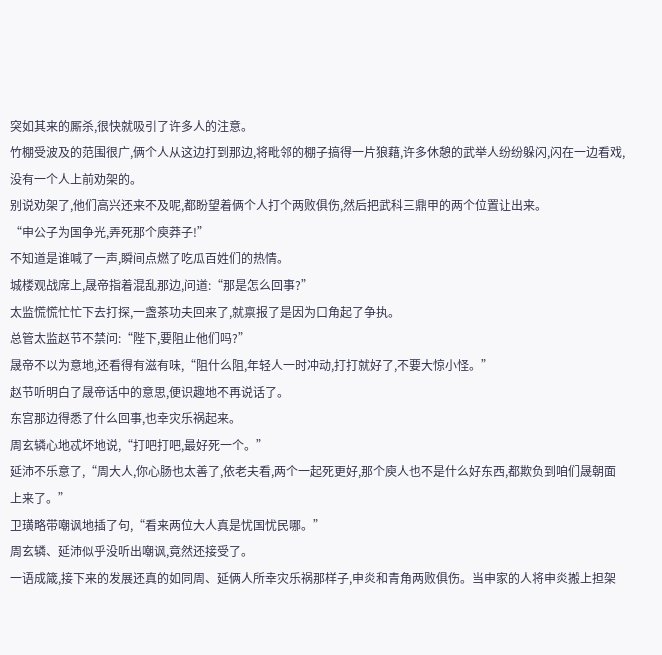突如其来的厮杀,很快就吸引了许多人的注意。
竹棚受波及的范围很广,俩个人从这边打到那边,将毗邻的棚子搞得一片狼藉,许多休憩的武举人纷纷躲闪,闪在一边看戏,没有一个人上前劝架的。
别说劝架了,他们高兴还来不及呢,都盼望着俩个人打个两败俱伤,然后把武科三鼎甲的两个位置让出来。
“申公子为国争光,弄死那个庾莽子!”
不知道是谁喊了一声,瞬间点燃了吃瓜百姓们的热情。
城楼观战席上,晟帝指着混乱那边,问道:“那是怎么回事?”
太监慌慌忙忙下去打探,一盏茶功夫回来了,就禀报了是因为口角起了争执。
总管太监赵节不禁问:“陛下,要阻止他们吗?”
晟帝不以为意地,还看得有滋有味,“阻什么阻,年轻人一时冲动,打打就好了,不要大惊小怪。”
赵节听明白了晟帝话中的意思,便识趣地不再说话了。
东宫那边得悉了什么回事,也幸灾乐祸起来。
周玄辚心地忒坏地说,“打吧打吧,最好死一个。”
延沛不乐意了,“周大人,你心肠也太善了,依老夫看,两个一起死更好,那个庾人也不是什么好东西,都欺负到咱们晟朝面上来了。”
卫璜略带嘲讽地插了句,“看来两位大人真是忧国忧民哪。”
周玄辚、延沛似乎没听出嘲讽,竟然还接受了。
一语成箴,接下来的发展还真的如同周、延俩人所幸灾乐祸那样子,申炎和青角两败俱伤。当申家的人将申炎搬上担架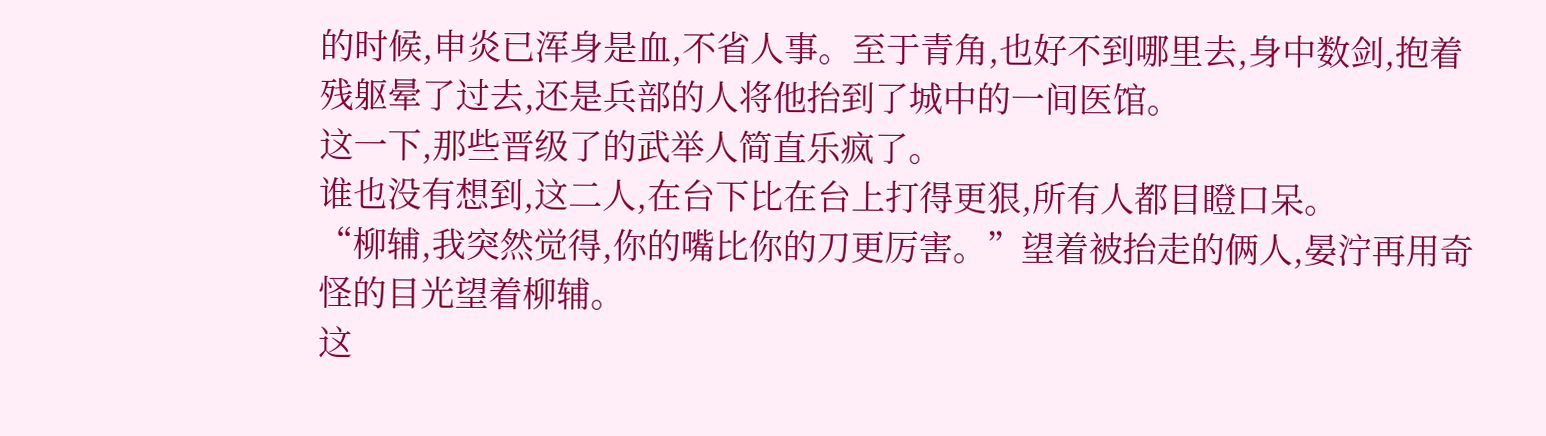的时候,申炎已浑身是血,不省人事。至于青角,也好不到哪里去,身中数剑,抱着残躯晕了过去,还是兵部的人将他抬到了城中的一间医馆。
这一下,那些晋级了的武举人简直乐疯了。
谁也没有想到,这二人,在台下比在台上打得更狠,所有人都目瞪口呆。
“柳辅,我突然觉得,你的嘴比你的刀更厉害。”望着被抬走的俩人,晏泞再用奇怪的目光望着柳辅。
这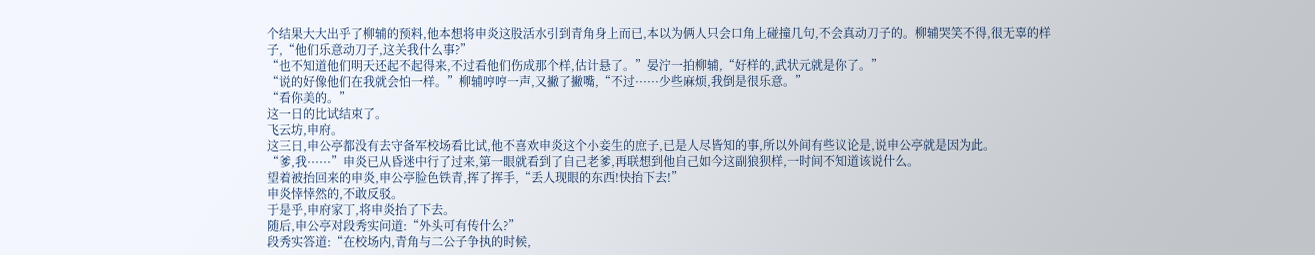个结果大大出乎了柳辅的预料,他本想将申炎这股活水引到青角身上而已,本以为俩人只会口角上碰撞几句,不会真动刀子的。柳辅哭笑不得,很无辜的样子,“他们乐意动刀子,这关我什么事?”
“也不知道他们明天还起不起得来,不过看他们伤成那个样,估计悬了。”晏泞一拍柳辅,“好样的,武状元就是你了。”
“说的好像他们在我就会怕一样。”柳辅哼哼一声,又撇了撇嘴,“不过······少些麻烦,我倒是很乐意。”
“看你美的。”
这一日的比试结束了。
飞云坊,申府。
这三日,申公亭都没有去守备军校场看比试,他不喜欢申炎这个小妾生的庶子,已是人尽皆知的事,所以外间有些议论是,说申公亭就是因为此。
“爹,我······”申炎已从昏迷中行了过来,第一眼就看到了自己老爹,再联想到他自己如今这副狼狈样,一时间不知道该说什么。
望着被抬回来的申炎,申公亭脸色铁青,挥了挥手,“丢人现眼的东西!快抬下去!”
申炎悻悻然的,不敢反驳。
于是乎,申府家丁,将申炎抬了下去。
随后,申公亭对段秀实问道:“外头可有传什么?”
段秀实答道:“在校场内,青角与二公子争执的时候,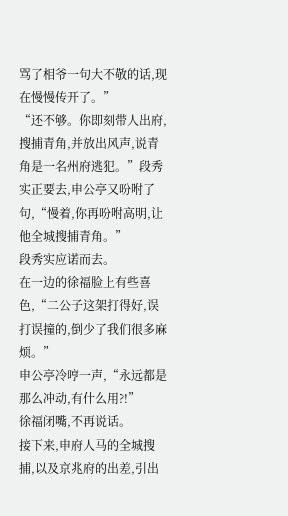骂了相爷一句大不敬的话,现在慢慢传开了。”
“还不够。你即刻带人出府,搜捕青角,并放出风声,说青角是一名州府逃犯。”段秀实正要去,申公亭又吩咐了句,“慢着,你再吩咐高明,让他全城搜捕青角。”
段秀实应诺而去。
在一边的徐福脸上有些喜色,“二公子这架打得好,误打误撞的,倒少了我们很多麻烦。”
申公亭冷哼一声,“永远都是那么冲动,有什么用?!”
徐福闭嘴,不再说话。
接下来,申府人马的全城搜捕,以及京兆府的出差,引出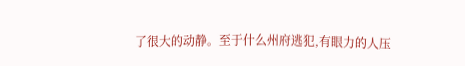了很大的动静。至于什么州府逃犯,有眼力的人压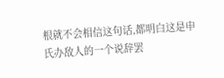根就不会相信这句话,都明白这是申氏办敌人的一个说辞罢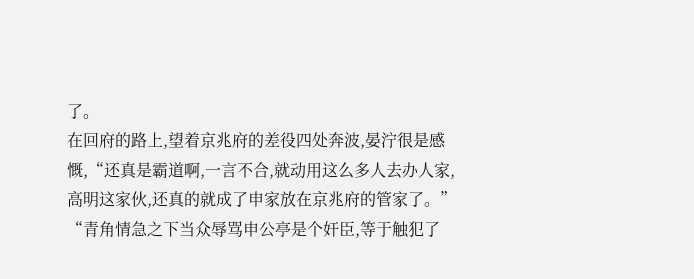了。
在回府的路上,望着京兆府的差役四处奔波,晏泞很是感慨,“还真是霸道啊,一言不合,就动用这么多人去办人家,高明这家伙,还真的就成了申家放在京兆府的管家了。”
“青角情急之下当众辱骂申公亭是个奸臣,等于触犯了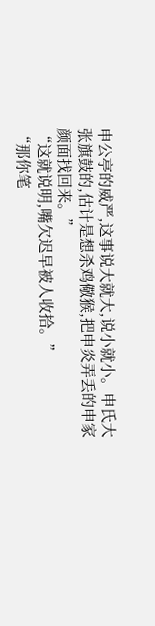申公亭的威严,这事说大就大,说小就小。申氏大张旗鼓的,估计是想杀鸡儆猴,把申炎弄丢的申家颜面找回来。”
“这就说明,嘴欠迟早被人收拾。”
“那你笔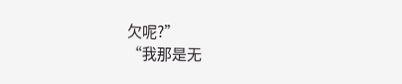欠呢?”
“我那是无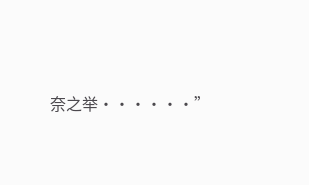奈之举······”